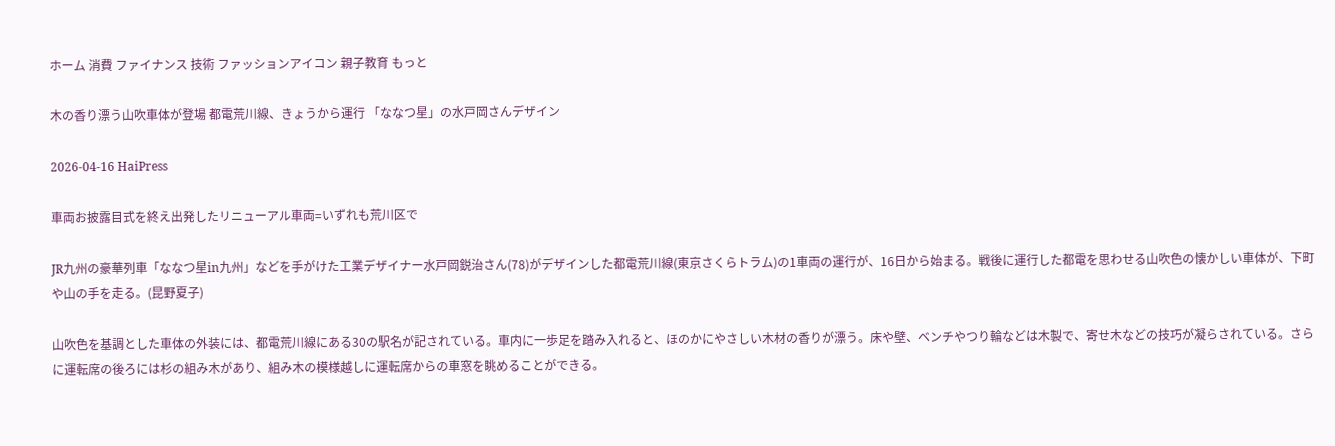ホーム 消費 ファイナンス 技術 ファッションアイコン 親子教育 もっと

木の香り漂う山吹車体が登場 都電荒川線、きょうから運行 「ななつ星」の水戸岡さんデザイン

2026-04-16 HaiPress

車両お披露目式を終え出発したリニューアル車両=いずれも荒川区で

JR九州の豪華列車「ななつ星in九州」などを手がけた工業デザイナー水戸岡鋭治さん(78)がデザインした都電荒川線(東京さくらトラム)の1車両の運行が、16日から始まる。戦後に運行した都電を思わせる山吹色の懐かしい車体が、下町や山の手を走る。(昆野夏子)

山吹色を基調とした車体の外装には、都電荒川線にある30の駅名が記されている。車内に一歩足を踏み入れると、ほのかにやさしい木材の香りが漂う。床や壁、ベンチやつり輪などは木製で、寄せ木などの技巧が凝らされている。さらに運転席の後ろには杉の組み木があり、組み木の模様越しに運転席からの車窓を眺めることができる。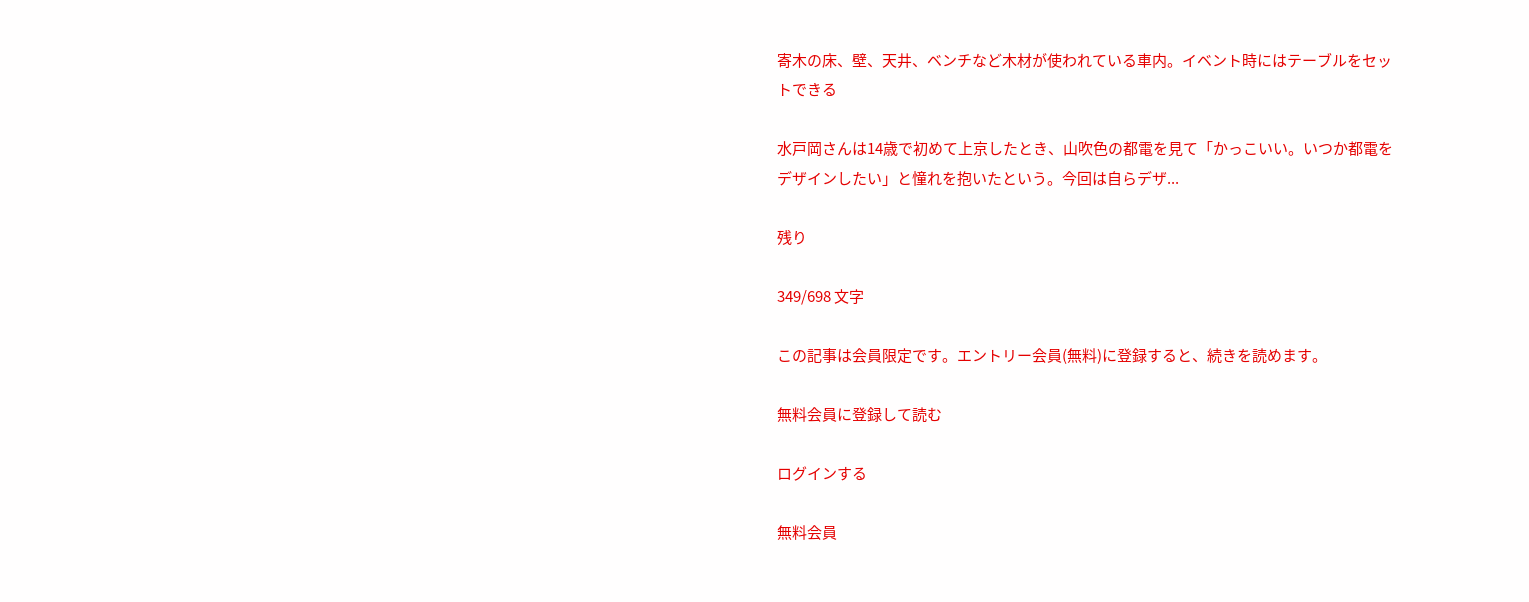寄木の床、壁、天井、ベンチなど木材が使われている車内。イベント時にはテーブルをセットできる

水戸岡さんは14歳で初めて上京したとき、山吹色の都電を見て「かっこいい。いつか都電をデザインしたい」と憧れを抱いたという。今回は自らデザ...

残り

349/698 文字

この記事は会員限定です。エントリー会員(無料)に登録すると、続きを読めます。

無料会員に登録して読む

ログインする

無料会員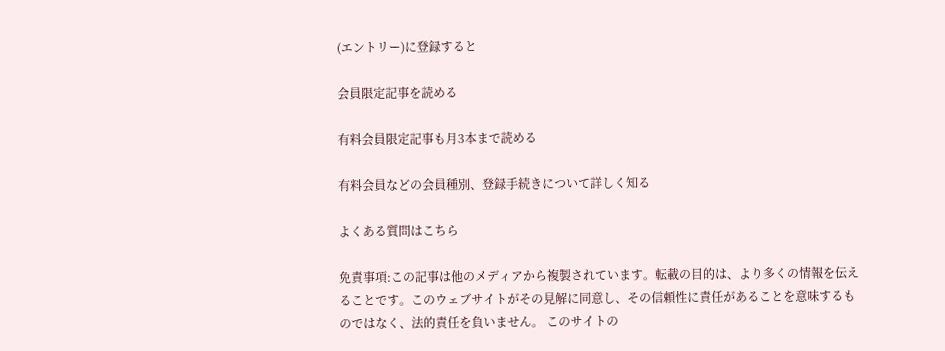(エントリー)に登録すると

会員限定記事を読める

有料会員限定記事も月3本まで読める

有料会員などの会員種別、登録手続きについて詳しく知る

よくある質問はこちら

免責事項:この記事は他のメディアから複製されています。転載の目的は、より多くの情報を伝えることです。このウェブサイトがその見解に同意し、その信頼性に責任があることを意味するものではなく、法的責任を負いません。 このサイトの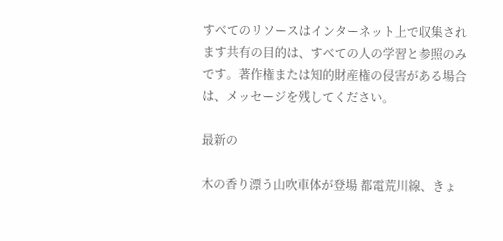すべてのリソースはインターネット上で収集されます共有の目的は、すべての人の学習と参照のみです。著作権または知的財産権の侵害がある場合は、メッセージを残してください。

最新の

木の香り漂う山吹車体が登場 都電荒川線、きょ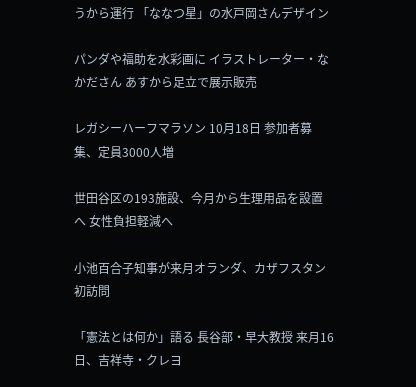うから運行 「ななつ星」の水戸岡さんデザイン

パンダや福助を水彩画に イラストレーター・なかださん あすから足立で展示販売

レガシーハーフマラソン 10月18日 参加者募集、定員3000人増

世田谷区の193施設、今月から生理用品を設置へ 女性負担軽減へ

小池百合子知事が来月オランダ、カザフスタン初訪問

「憲法とは何か」語る 長谷部・早大教授 来月16日、吉祥寺・クレヨ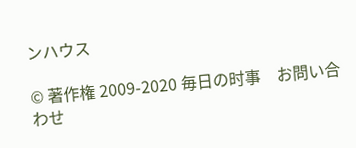ンハウス

© 著作権 2009-2020 毎日の时事    お問い合わせ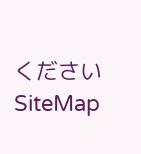ください  SiteMap